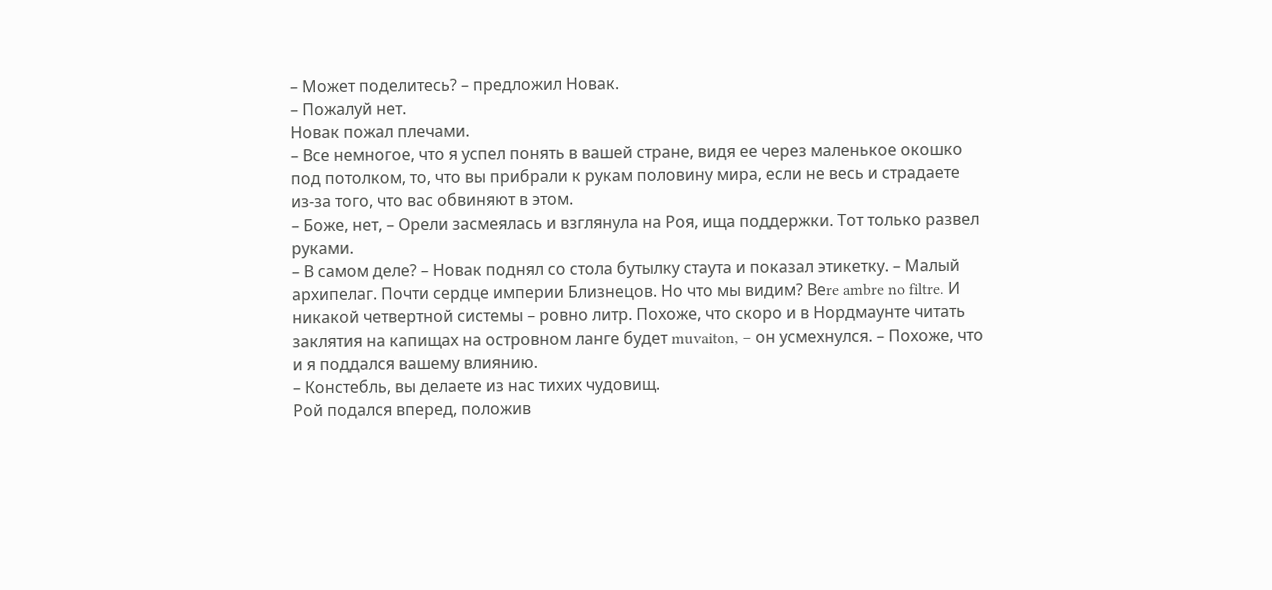– Может поделитесь? – предложил Новак.
– Пожалуй нет.
Новак пожал плечами.
– Все немногое, что я успел понять в вашей стране, видя ее через маленькое окошко под потолком, то, что вы прибрали к рукам половину мира, если не весь и страдаете из-за того, что вас обвиняют в этом.
– Боже, нет, – Орели засмеялась и взглянула на Роя, ища поддержки. Тот только развел руками.
– В самом деле? – Новак поднял со стола бутылку стаута и показал этикетку. – Малый архипелаг. Почти сердце империи Близнецов. Но что мы видим? Веre ambre no filtre. И никакой четвертной системы – ровно литр. Похоже, что скоро и в Нордмаунте читать заклятия на капищах на островном ланге будет muvaiton, – он усмехнулся. – Похоже, что и я поддался вашему влиянию.
– Констебль, вы делаете из нас тихих чудовищ.
Рой подался вперед, положив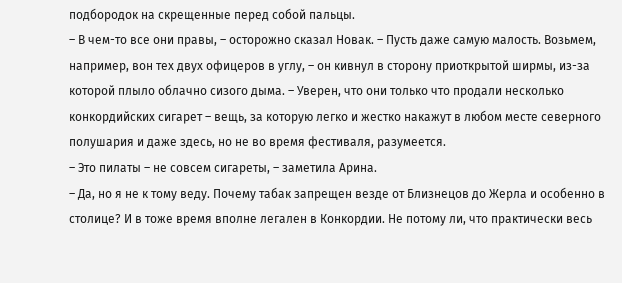подбородок на скрещенные перед собой пальцы.
– В чем-то все они правы, – осторожно сказал Новак. – Пусть даже самую малость. Возьмем, например, вон тех двух офицеров в углу, – он кивнул в сторону приоткрытой ширмы, из-за которой плыло облачно сизого дыма. – Уверен, что они только что продали несколько конкордийских сигарет – вещь, за которую легко и жестко накажут в любом месте северного полушария и даже здесь, но не во время фестиваля, разумеется.
– Это пилаты – не совсем сигареты, – заметила Арина.
– Да, но я не к тому веду. Почему табак запрещен везде от Близнецов до Жерла и особенно в столице? И в тоже время вполне легален в Конкордии. Не потому ли, что практически весь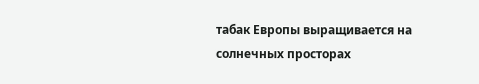табак Европы выращивается на солнечных просторах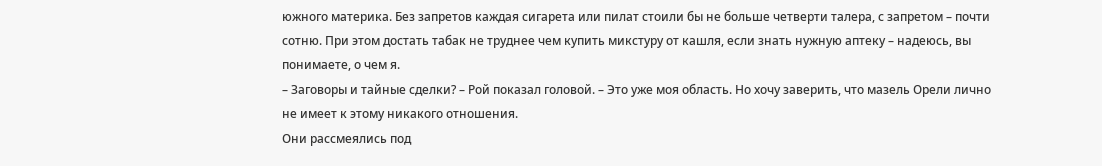южного материка. Без запретов каждая сигарета или пилат стоили бы не больше четверти талера, с запретом – почти сотню. При этом достать табак не труднее чем купить микстуру от кашля, если знать нужную аптеку – надеюсь, вы понимаете, о чем я.
– Заговоры и тайные сделки? – Рой показал головой. – Это уже моя область. Но хочу заверить, что мазель Орели лично не имеет к этому никакого отношения.
Они рассмеялись под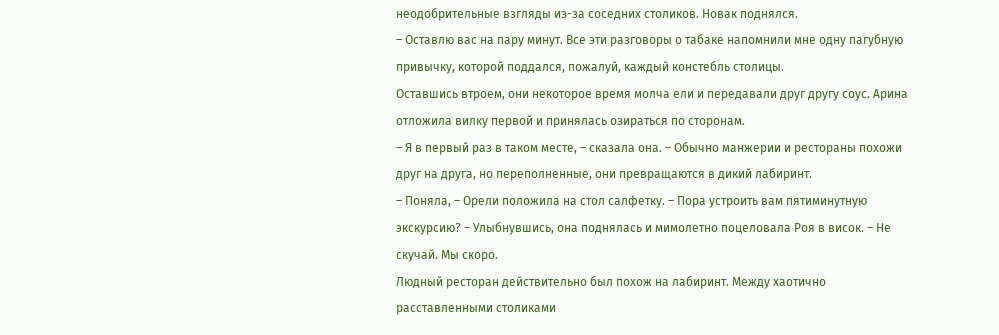неодобрительные взгляды из-за соседних столиков. Новак поднялся.
– Оставлю вас на пару минут. Все эти разговоры о табаке напомнили мне одну пагубную привычку, которой поддался, пожалуй, каждый констебль столицы.
Оставшись втроем, они некоторое время молча ели и передавали друг другу соус. Арина отложила вилку первой и принялась озираться по сторонам.
– Я в первый раз в таком месте, – сказала она. – Обычно манжерии и рестораны похожи друг на друга, но переполненные, они превращаются в дикий лабиринт.
– Поняла, – Орели положила на стол салфетку. – Пора устроить вам пятиминутную экскурсию? – Улыбнувшись, она поднялась и мимолетно поцеловала Роя в висок. – Не скучай. Мы скоро.
Людный ресторан действительно был похож на лабиринт. Между хаотично расставленными столиками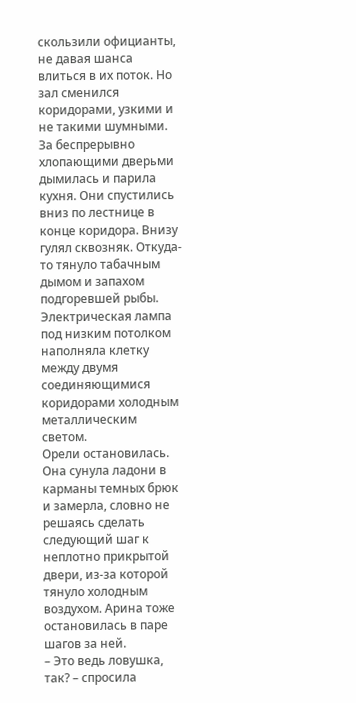скользили официанты, не давая шанса влиться в их поток. Но зал сменился коридорами, узкими и не такими шумными. За беспрерывно хлопающими дверьми дымилась и парила кухня. Они спустились вниз по лестнице в конце коридора. Внизу гулял сквозняк. Откуда-то тянуло табачным дымом и запахом подгоревшей рыбы. Электрическая лампа под низким потолком наполняла клетку между двумя соединяющимися коридорами холодным металлическим светом.
Орели остановилась. Она сунула ладони в карманы темных брюк и замерла, словно не решаясь сделать следующий шаг к неплотно прикрытой двери, из-за которой тянуло холодным воздухом. Арина тоже остановилась в паре шагов за ней.
– Это ведь ловушка, так? – спросила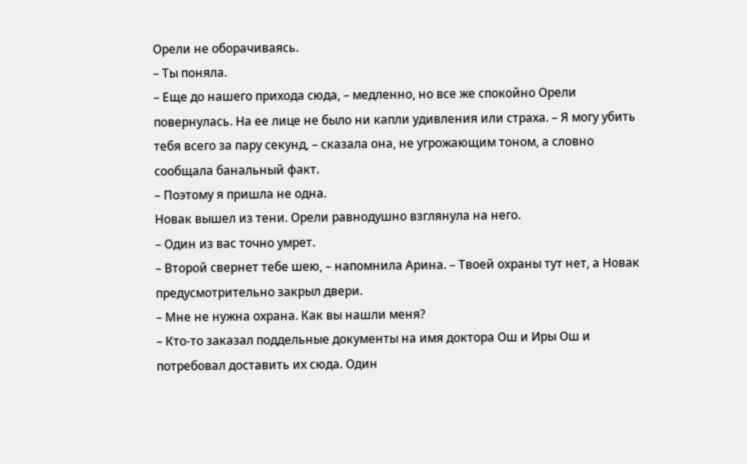Орели не оборачиваясь.
– Ты поняла.
– Еще до нашего прихода сюда, – медленно, но все же спокойно Орели повернулась. На ее лице не было ни капли удивления или страха. – Я могу убить тебя всего за пару секунд, – сказала она, не угрожающим тоном, а словно сообщала банальный факт.
– Поэтому я пришла не одна.
Новак вышел из тени. Орели равнодушно взглянула на него.
– Один из вас точно умрет.
– Второй свернет тебе шею, – напомнила Арина. – Твоей охраны тут нет, а Новак предусмотрительно закрыл двери.
– Мне не нужна охрана. Как вы нашли меня?
– Кто-то заказал поддельные документы на имя доктора Ош и Иры Ош и потребовал доставить их сюда. Один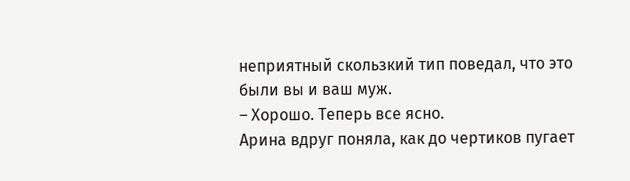неприятный скользкий тип поведал, что это были вы и ваш муж.
– Хорошо. Теперь все ясно.
Арина вдруг поняла, как до чертиков пугает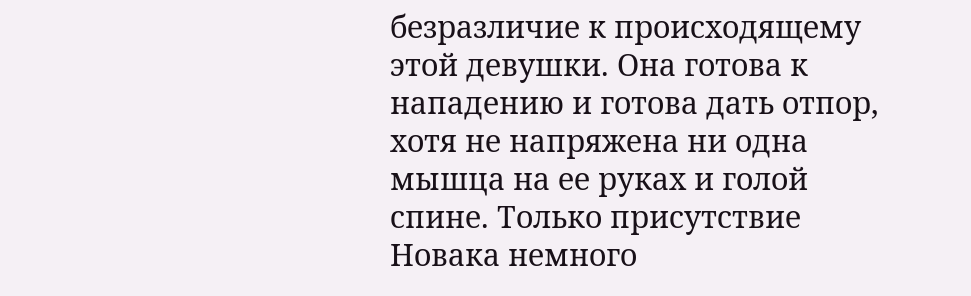безразличие к происходящему этой девушки. Она готова к нападению и готова дать отпор, хотя не напряжена ни одна мышца на ее руках и голой спине. Только присутствие Новака немного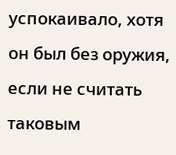успокаивало, хотя он был без оружия, если не считать таковым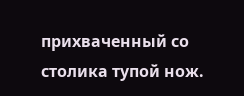прихваченный со столика тупой нож.